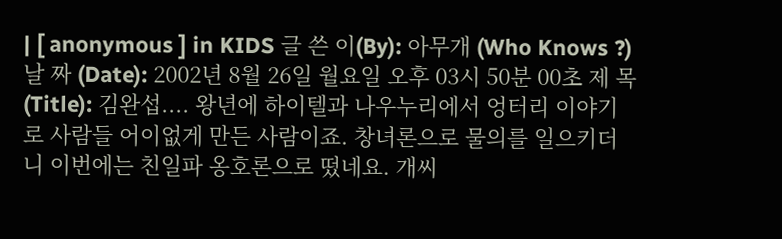| [ anonymous ] in KIDS 글 쓴 이(By): 아무개 (Who Knows ?) 날 짜 (Date): 2002년 8월 26일 월요일 오후 03시 50분 00초 제 목(Title): 김완섭.... 왕년에 하이텔과 나우누리에서 엉터리 이야기로 사람들 어이없게 만든 사람이죠. 창녀론으로 물의를 일으키더니 이번에는 친일파 옹호론으로 떴네요. 개씨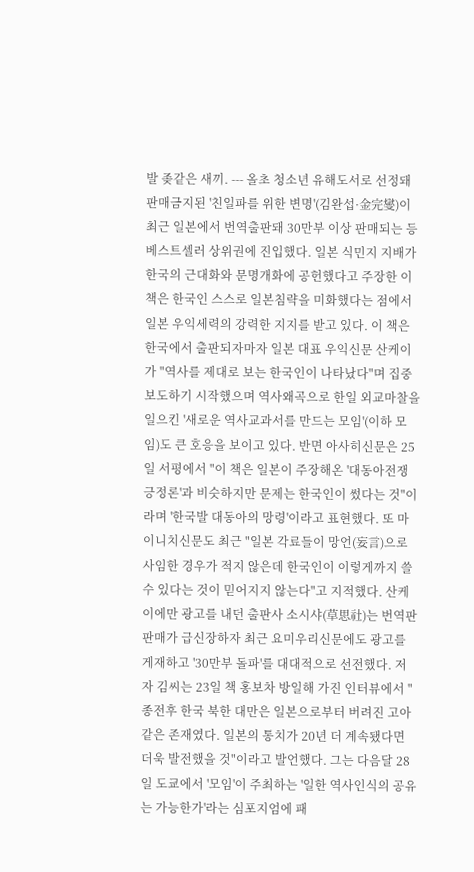발 좆같은 새끼. --- 올초 청소년 유해도서로 선정돼 판매금지된 '친일파를 위한 변명'(김완섭·金完燮)이 최근 일본에서 번역출판돼 30만부 이상 판매되는 등 베스트셀러 상위권에 진입했다. 일본 식민지 지배가 한국의 근대화와 문명개화에 공헌했다고 주장한 이 책은 한국인 스스로 일본침략을 미화했다는 점에서 일본 우익세력의 강력한 지지를 받고 있다. 이 책은 한국에서 출판되자마자 일본 대표 우익신문 산케이가 "역사를 제대로 보는 한국인이 나타났다"며 집중 보도하기 시작했으며 역사왜곡으로 한일 외교마찰을 일으킨 '새로운 역사교과서를 만드는 모임'(이하 모임)도 큰 호응을 보이고 있다. 반면 아사히신문은 25일 서평에서 "이 책은 일본이 주장해온 '대동아전쟁 긍정론'과 비슷하지만 문제는 한국인이 썼다는 것"이라며 '한국발 대동아의 망령'이라고 표현했다. 또 마이니치신문도 최근 "일본 각료들이 망언(妄言)으로 사임한 경우가 적지 않은데 한국인이 이렇게까지 쓸수 있다는 것이 믿어지지 않는다"고 지적했다. 산케이에만 광고를 내던 출판사 소시샤(草思社)는 번역판 판매가 급신장하자 최근 요미우리신문에도 광고를 게재하고 '30만부 돌파'를 대대적으로 선전했다. 저자 김씨는 23일 책 홍보차 방일해 가진 인터뷰에서 "종전후 한국 북한 대만은 일본으로부터 버려진 고아같은 존재였다. 일본의 통치가 20년 더 계속됐다면 더욱 발전했을 것"이라고 발언했다. 그는 다음달 28일 도쿄에서 '모임'이 주최하는 '일한 역사인식의 공유는 가능한가'라는 심포지엄에 패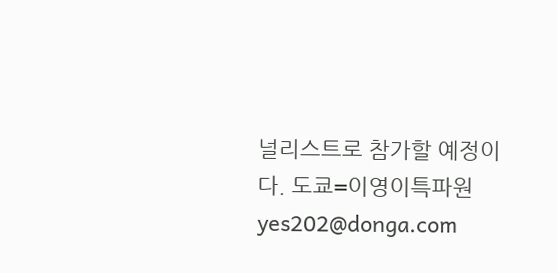널리스트로 참가할 예정이다. 도쿄=이영이특파원 yes202@donga.com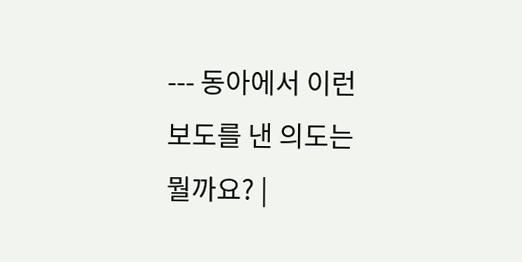--- 동아에서 이런 보도를 낸 의도는 뭘까요? |